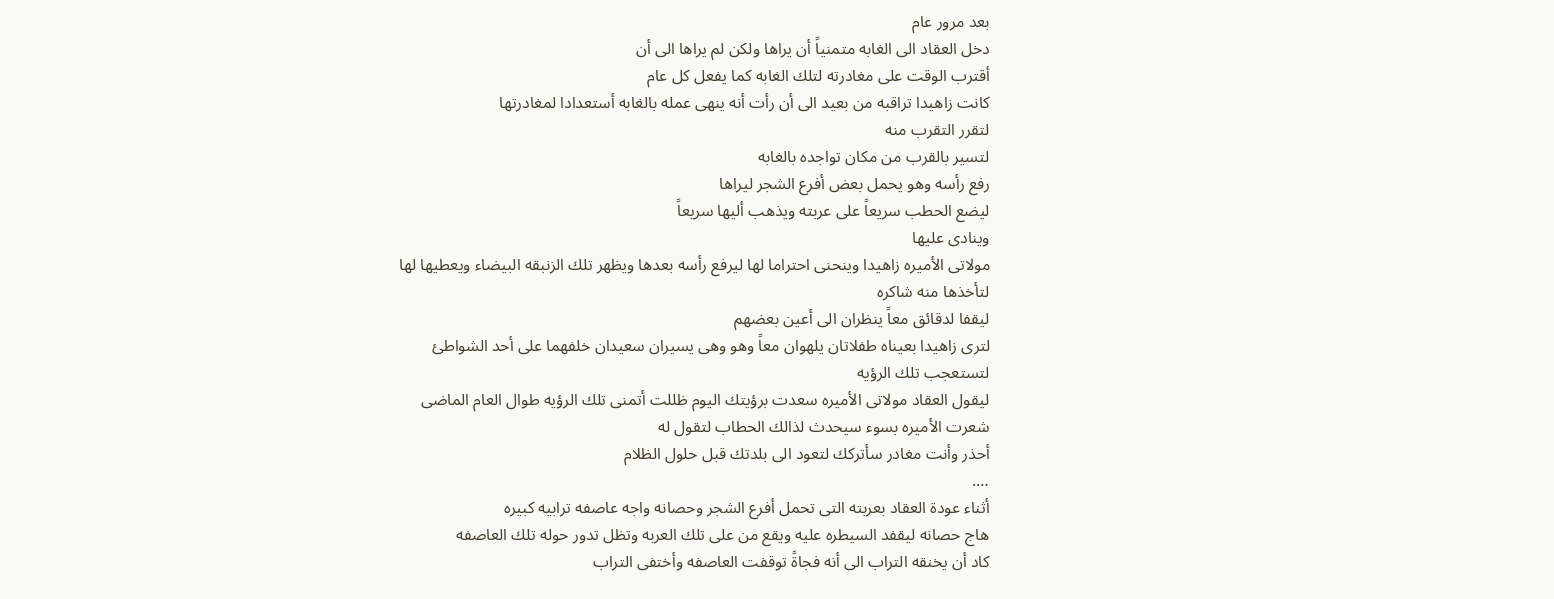بعد مرور عام
دخل العقاد الى الغابه متمنياً أن يراها ولكن لم يراها الى أن
أقترب الوقت على مغادرته لتلك الغابه كما يفعل كل عام
كانت زاهيدا تراقبه من بعيد الى أن رأت أنه ينهى عمله بالغابه أستعدادا لمغادرتها
لتقرر التقرب منه
لتسير بالقرب من مكان تواجده بالغابه
رفع رأسه وهو يحمل بعض أفرع الشجر ليراها
ليضع الحطب سريعاً على عربته ويذهب أليها سريعاً
وينادى عليها
مولاتى الأميره زاهيدا وينحنى احتراما لها ليرفع رأسه بعدها ويظهر تلك الزنبقه البيضاء ويعطيها لها
لتأخذها منه شاكره
ليقفا لدقائق معاً ينظران الى أعين بعضهم
لترى زاهيدا بعيناه طفلاتان يلهوان معاً وهو وهى يسيران سعيدان خلفهما على أحد الشواطئ
لتستعجب تلك الرؤيه
ليقول العقاد مولاتى الأميره سعدت برؤيتك اليوم ظللت أتمنى تلك الرؤيه طوال العام الماضى
شعرت الأميره بسوء سيحدث لذالك الحطاب لتقول له
أحذر وأنت مغادر سأتركك لتعود الى بلدتك قبل حلول الظلام
….
أثناء عودة العقاد بعربته التى تحمل أفرع الشجر وحصانه واجه عاصفه ترابيه كبيره
هاج حصانه ليقفد السيطره عليه ويقع من على تلك العربه وتظل تدور حوله تلك العاصفه
كاد أن يخنقه التراب الى أنه فجاةً توقفت العاصفه وأختفى التراب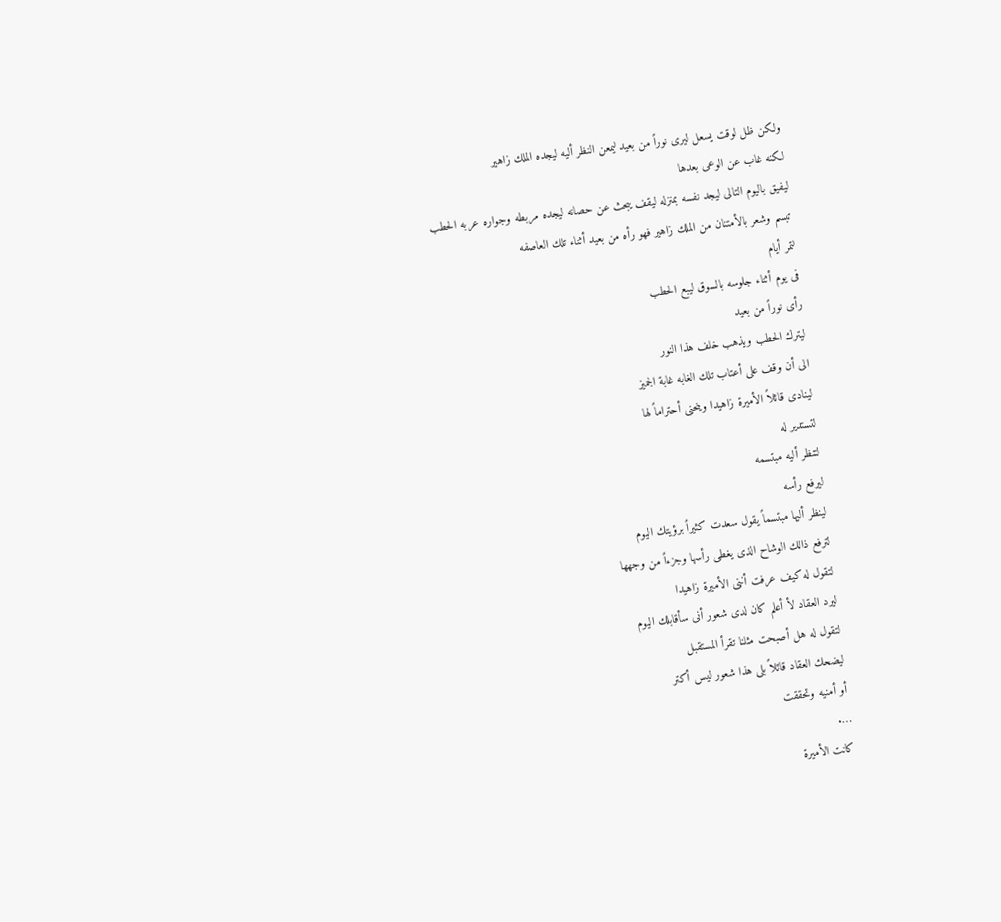ولكن ظل لوقت يسعل ليرى نوراً من بعيد ليمعن النظر أليه ليجده الملك زاهير
لكنه غاب عن الوعى بعدها
ليفيق باليوم التالى ليجد نفسه بمنزله ليقف يبحث عن حصانه ليجده مربطه وجواره عربه الحطب
تبسم وشعر بالأمتنان من الملك زاهير فهو رأه من بعيد أثناء تلك العاصفه
لتمر أيام
فى يوم أثناء جلوسه بالسوق ليبع الحطب
رأى نوراً من بعيد
ليترك الحطب ويذهب خلف هذا النور
الى أن وقف على أعتاب تلك الغابه غابة الجميز
لينادى قائلاً الأميرة زاهيدا وينحنى أحتراماً لها
لتستدير له
لتنظر أليه مبتسمه
ليرفع رأسه
لينظر أليها مبتسماً يقول سعدت كثيراً برؤيتك اليوم
لترفع ذالك الوشاح الذى يغطى رأسها وجزءاً من وجهها
لتقول له كيف عرفت أننى الأميرة زاهيدا
ليرد العقاد لأ أعلم كان لدى شعور أنى سأقابلك اليوم
لتقول له هل أصبحت مثلنا تقرأ المستقبل
ليضحك العقاد قائلاً بلى هذا شعور ليس أكتر
أو أمنيه وتحققت
….
كانت الأميرة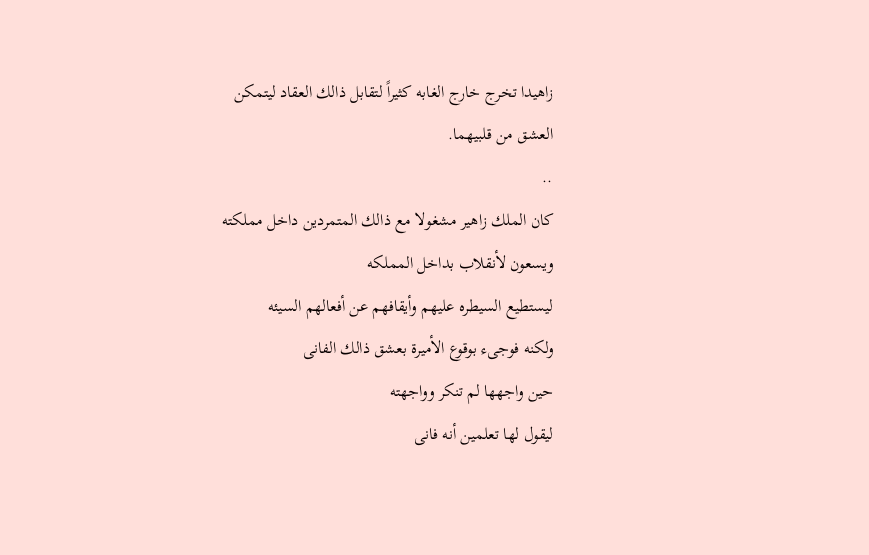زاهيدا تخرج خارج الغابه كثيراً لتقابل ذالك العقاد ليتمكن العشق من قلبيهما.
..
كان الملك زاهير مشغولا مع ذالك المتمردين داخل مملكته ويسعون لأنقلاب بداخل المملكه
ليستطيع السيطره عليهم وأيقافهم عن أفعالهم السيئه
ولكنه فوجىء بوقوع الأميرة بعشق ذالك الفانى
حين واجهها لم تنكر وواجهته
ليقول لها تعلمين أنه فانى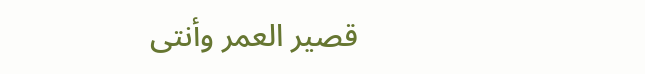قصير العمر وأنتى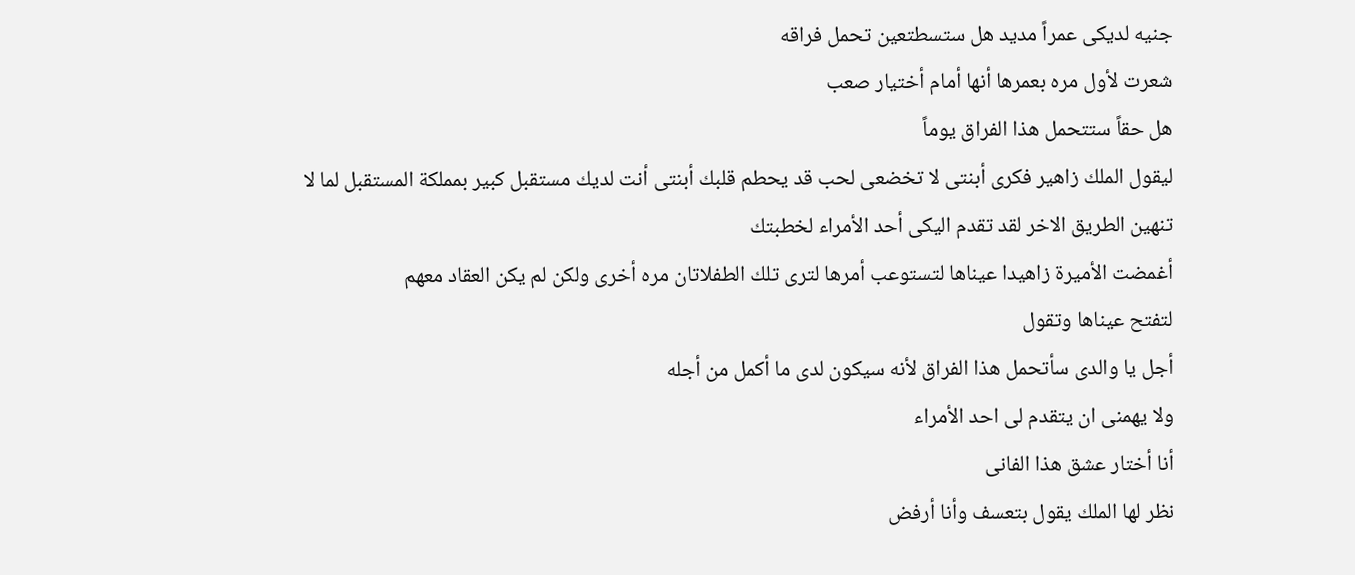جنيه لديكى عمراً مديد هل ستسطتعين تحمل فراقه
شعرت لأول مره بعمرها أنها أمام أختيار صعب
هل حقاً ستتحمل هذا الفراق يوماً
ليقول الملك زاهير فكرى أبنتى لا تخضعى لحب قد يحطم قلبك أبنتى أنت لديك مستقبل كبير بمملكة المستقبل لما لا تنهين الطريق الاخر لقد تقدم اليكى أحد الأمراء لخطبتك
أغمضت الأميرة زاهيدا عيناها لتستوعب أمرها لترى تلك الطفلاتان مره أخرى ولكن لم يكن العقاد معهم
لتفتح عيناها وتقول
أجل يا والدى سأتحمل هذا الفراق لأنه سيكون لدى ما أكمل من أجله
ولا يهمنى ان يتقدم لى احد الأمراء
أنا أختار عشق هذا الفانى
نظر لها الملك يقول بتعسف وأنا أرفض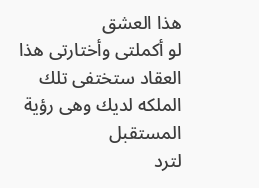هذا العشق
لو أكملتى وأختارتى هذا العقاد ستختفى تلك الملكه لديك وهى رؤية المستقبل
لترد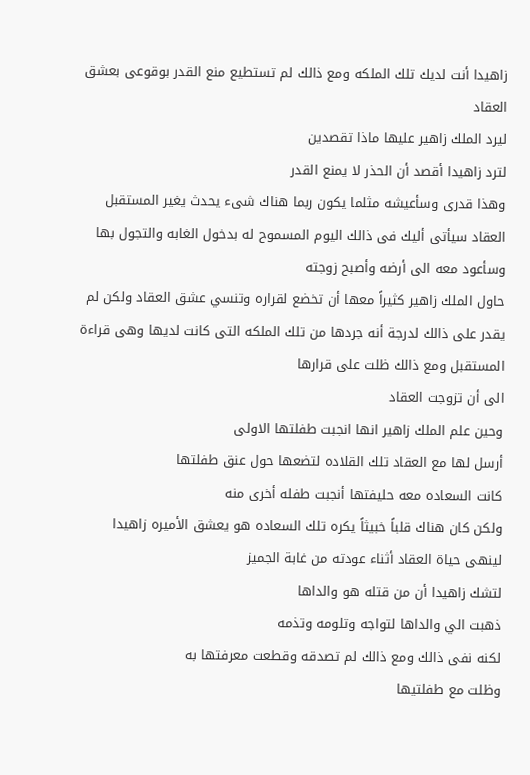زاهيدا أنت لديك تلك الملكه ومع ذالك لم تستطيع منع القدر بوقوعى بعشق العقاد
ليرد الملك زاهير عليها ماذا تقصدين
لترد زاهيدا أقصد أن الحذر لا يمنع القدر
وهذا قدرى وسأعيشه مثلما يكون ربما هناك شىء يحدث يغير المستقبل
العقاد سيأتى أليك فى ذالك اليوم المسموح له بدخول الغابه والتجول بها وسأعود معه الى أرضه وأصبح زوجته
حاول الملك زاهير كثيراً معها أن تخضع لقراره وتنسي عشق العقاد ولكن لم يقدر على ذالك لدرجة أنه جردها من تلك الملكه التى كانت لديها وهى قراءة المستقبل ومع ذالك ظلت على قرارها
الى أن تزوجت العقاد
وحين علم الملك زاهير انها انجبت طفلتها الاولى
أرسل لها مع العقاد تلك القلاده لتضعها حول عنق طفلتها
كانت السعاده معه حليفتها أنجبت طفله أخرى منه
ولكن كان هناك قلباً خبيثاً يكره تلك السعاده هو يعشق الأميره زاهيدا
لينهى حياة العقاد أثناء عودته من غابة الجميز
لتشك زاهيدا أن من قتله هو والداها
ذهبت الي والداها لتواجه وتلومه وتذمه
لكنه نفى ذالك ومع ذالك لم تصدقه وقطعت معرفتها به
وظلت مع طفلتيها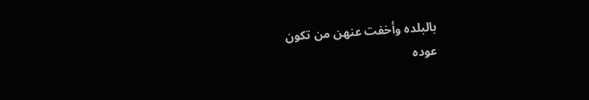بالبلده وأخفت عنهن من تكون
عوده